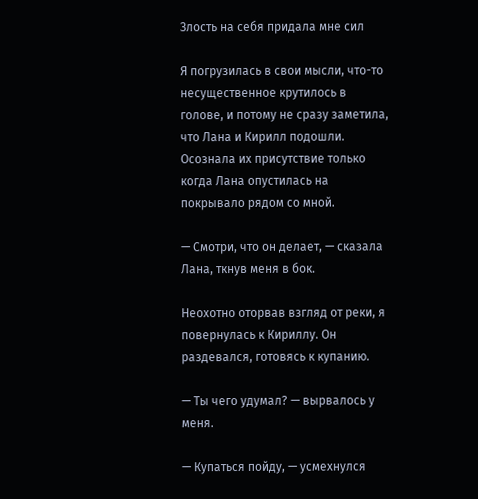Злость на себя придала мне сил

Я погрузилась в свои мысли, что-то несущественное крутилось в голове, и потому не сразу заметила, что Лана и Кирилл подошли. Осознала их присутствие только когда Лана опустилась на покрывало рядом со мной.

— Смотри, что он делает, — сказала Лана, ткнув меня в бок.

Неохотно оторвав взгляд от реки, я повернулась к Кириллу. Он раздевался, готовясь к купанию.

— Ты чего удумал? — вырвалось у меня.

— Купаться пойду, — усмехнулся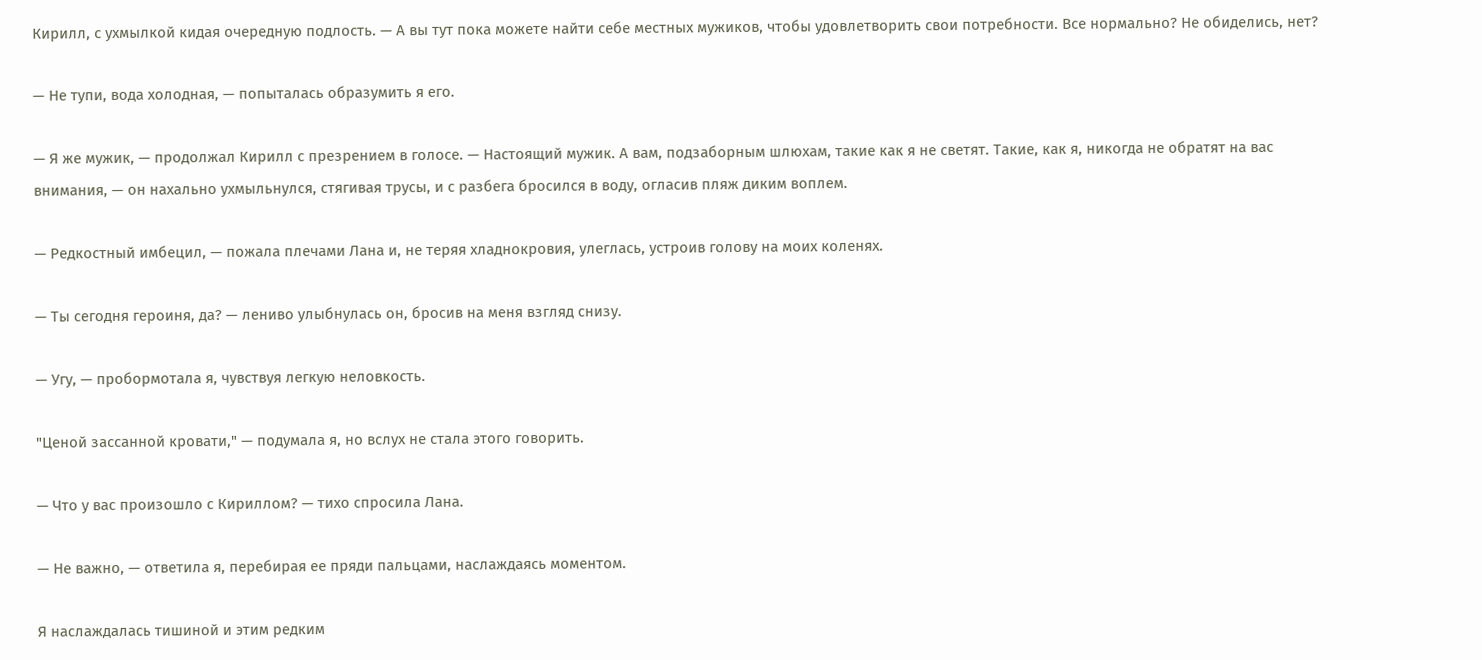Кирилл, с ухмылкой кидая очередную подлость. — А вы тут пока можете найти себе местных мужиков, чтобы удовлетворить свои потребности. Все нормально? Не обиделись, нет?

— Не тупи, вода холодная, — попыталась образумить я его.

— Я же мужик, — продолжал Кирилл с презрением в голосе. — Настоящий мужик. А вам, подзаборным шлюхам, такие как я не светят. Такие, как я, никогда не обратят на вас внимания, — он нахально ухмыльнулся, стягивая трусы, и с разбега бросился в воду, огласив пляж диким воплем.

— Редкостный имбецил, — пожала плечами Лана и, не теряя хладнокровия, улеглась, устроив голову на моих коленях.

— Ты сегодня героиня, да? — лениво улыбнулась он, бросив на меня взгляд снизу.

— Угу, — пробормотала я, чувствуя легкую неловкость.

"Ценой зассанной кровати," — подумала я, но вслух не стала этого говорить.

— Что у вас произошло с Кириллом? — тихо спросила Лана.

— Не важно, — ответила я, перебирая ее пряди пальцами, наслаждаясь моментом.

Я наслаждалась тишиной и этим редким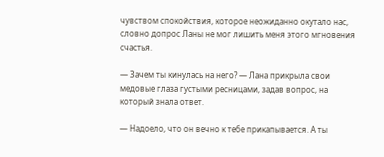чувством спокойствия, которое неожиданно окутало нас, словно допрос Ланы не мог лишить меня этого мгновения счастья.

— Зачем ты кинулась на него? — Лана прикрыла свои медовые глаза густыми ресницами, задав вопрос, на который знала ответ.

— Надоело, что он вечно к тебе прикапывается. А ты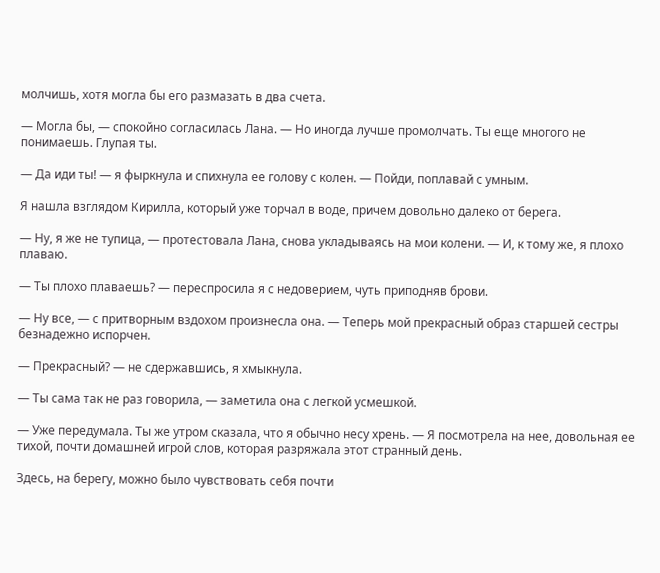молчишь, хотя могла бы его размазать в два счета.

— Могла бы, — спокойно согласилась Лана. — Но иногда лучше промолчать. Ты еще многого не понимаешь. Глупая ты.

— Да иди ты! — я фыркнула и спихнула ее голову с колен. — Пойди, поплавай с умным.

Я нашла взглядом Кирилла, который уже торчал в воде, причем довольно далеко от берега.

— Ну, я же не тупица, — протестовала Лана, снова укладываясь на мои колени. — И, к тому же, я плохо плаваю.

— Ты плохо плаваешь? — переспросила я с недоверием, чуть приподняв брови.

— Ну все, — с притворным вздохом произнесла она. — Теперь мой прекрасный образ старшей сестры безнадежно испорчен.

— Прекрасный? — не сдержавшись, я хмыкнула.

— Ты сама так не раз говорила, — заметила она с легкой усмешкой.

— Уже передумала. Ты же утром сказала, что я обычно несу хрень. — Я посмотрела на нее, довольная ее тихой, почти домашней игрой слов, которая разряжала этот странный день.

Здесь, на берегу, можно было чувствовать себя почти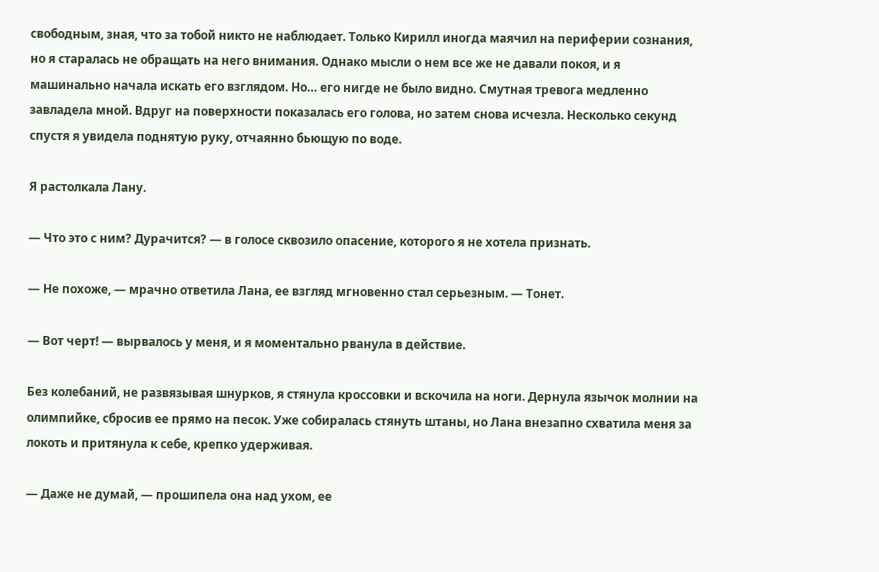свободным, зная, что за тобой никто не наблюдает. Только Кирилл иногда маячил на периферии сознания, но я старалась не обращать на него внимания. Однако мысли о нем все же не давали покоя, и я машинально начала искать его взглядом. Но… его нигде не было видно. Смутная тревога медленно завладела мной. Вдруг на поверхности показалась его голова, но затем снова исчезла. Несколько секунд спустя я увидела поднятую руку, отчаянно бьющую по воде.

Я растолкала Лану.

— Что это с ним? Дурачится? — в голосе сквозило опасение, которого я не хотела признать.

— Не похоже, — мрачно ответила Лана, ее взгляд мгновенно стал серьезным. — Тонет.

— Вот черт! — вырвалось у меня, и я моментально рванула в действие.

Без колебаний, не развязывая шнурков, я стянула кроссовки и вскочила на ноги. Дернула язычок молнии на олимпийке, сбросив ее прямо на песок. Уже собиралась стянуть штаны, но Лана внезапно схватила меня за локоть и притянула к себе, крепко удерживая.

— Даже не думай, — прошипела она над ухом, ее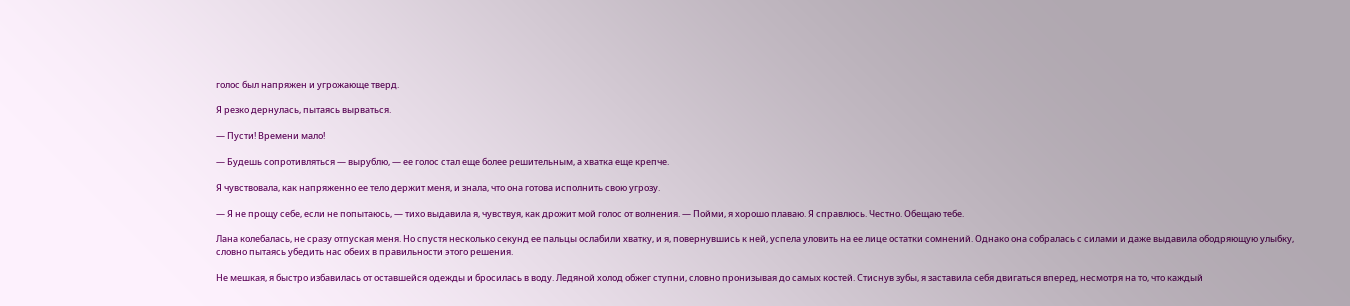голос был напряжен и угрожающе тверд.

Я резко дернулась, пытаясь вырваться.

— Пусти! Времени мало!

— Будешь сопротивляться — вырублю, — ее голос стал еще более решительным, а хватка еще крепче.

Я чувствовала, как напряженно ее тело держит меня, и знала, что она готова исполнить свою угрозу.

— Я не прощу себе, если не попытаюсь, — тихо выдавила я, чувствуя, как дрожит мой голос от волнения. — Пойми, я хорошо плаваю. Я справлюсь. Честно. Обещаю тебе.

Лана колебалась, не сразу отпуская меня. Но спустя несколько секунд ее пальцы ослабили хватку, и я, повернувшись к ней, успела уловить на ее лице остатки сомнений. Однако она собралась с силами и даже выдавила ободряющую улыбку, словно пытаясь убедить нас обеих в правильности этого решения.

Не мешкая, я быстро избавилась от оставшейся одежды и бросилась в воду. Ледяной холод обжег ступни, словно пронизывая до самых костей. Стиснув зубы, я заставила себя двигаться вперед, несмотря на то, что каждый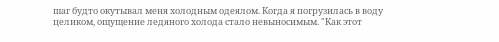шаг будто окутывал меня холодным одеялом. Когда я погрузилась в воду целиком, ощущение ледяного холода стало невыносимым. "Как этот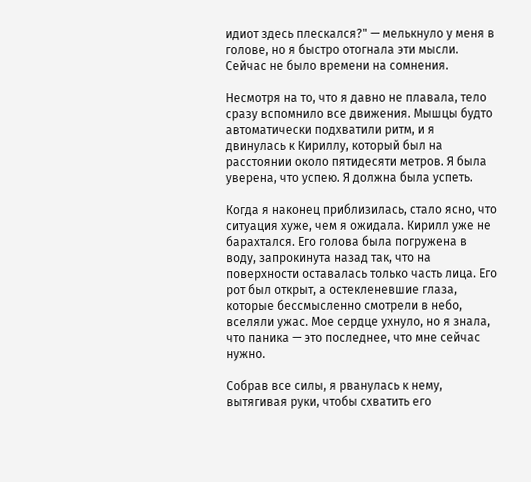идиот здесь плескался?" — мелькнуло у меня в голове, но я быстро отогнала эти мысли. Сейчас не было времени на сомнения.

Несмотря на то, что я давно не плавала, тело сразу вспомнило все движения. Мышцы будто автоматически подхватили ритм, и я двинулась к Кириллу, который был на расстоянии около пятидесяти метров. Я была уверена, что успею. Я должна была успеть.

Когда я наконец приблизилась, стало ясно, что ситуация хуже, чем я ожидала. Кирилл уже не барахтался. Его голова была погружена в воду, запрокинута назад так, что на поверхности оставалась только часть лица. Его рот был открыт, а остекленевшие глаза, которые бессмысленно смотрели в небо, вселяли ужас. Мое сердце ухнуло, но я знала, что паника — это последнее, что мне сейчас нужно.

Собрав все силы, я рванулась к нему, вытягивая руки, чтобы схватить его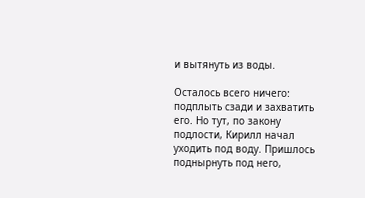и вытянуть из воды.

Осталось всего ничего: подплыть сзади и захватить его. Но тут, по закону подлости, Кирилл начал уходить под воду. Пришлось поднырнуть под него,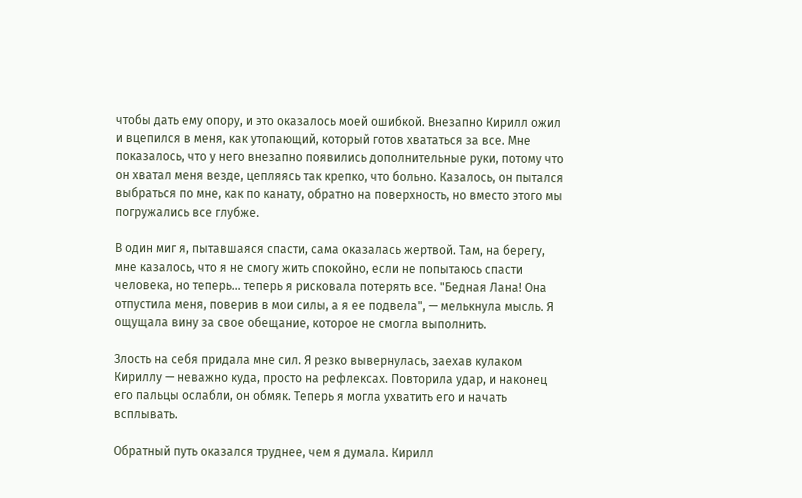чтобы дать ему опору, и это оказалось моей ошибкой. Внезапно Кирилл ожил и вцепился в меня, как утопающий, который готов хвататься за все. Мне показалось, что у него внезапно появились дополнительные руки, потому что он хватал меня везде, цепляясь так крепко, что больно. Казалось, он пытался выбраться по мне, как по канату, обратно на поверхность, но вместо этого мы погружались все глубже.

В один миг я, пытавшаяся спасти, сама оказалась жертвой. Там, на берегу, мне казалось, что я не смогу жить спокойно, если не попытаюсь спасти человека, но теперь… теперь я рисковала потерять все. "Бедная Лана! Она отпустила меня, поверив в мои силы, а я ее подвела", — мелькнула мысль. Я ощущала вину за свое обещание, которое не смогла выполнить.

Злость на себя придала мне сил. Я резко вывернулась, заехав кулаком Кириллу — неважно куда, просто на рефлексах. Повторила удар, и наконец его пальцы ослабли, он обмяк. Теперь я могла ухватить его и начать всплывать.

Обратный путь оказался труднее, чем я думала. Кирилл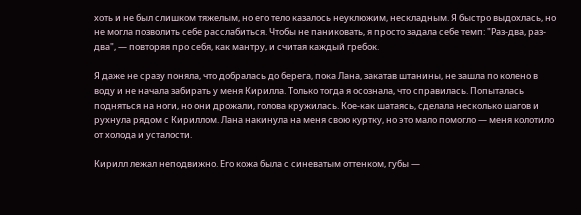хоть и не был слишком тяжелым, но его тело казалось неуклюжим, нескладным. Я быстро выдохлась, но не могла позволить себе расслабиться. Чтобы не паниковать, я просто задала себе темп: "Раз-два, раз-два", — повторяя про себя, как мантру, и считая каждый гребок.

Я даже не сразу поняла, что добралась до берега, пока Лана, закатав штанины, не зашла по колено в воду и не начала забирать у меня Кирилла. Только тогда я осознала, что справилась. Попыталась подняться на ноги, но они дрожали, голова кружилась. Кое-как шатаясь, сделала несколько шагов и рухнула рядом с Кириллом. Лана накинула на меня свою куртку, но это мало помогло — меня колотило от холода и усталости.

Кирилл лежал неподвижно. Его кожа была с синеватым оттенком, губы —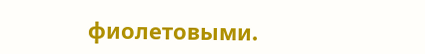фиолетовыми.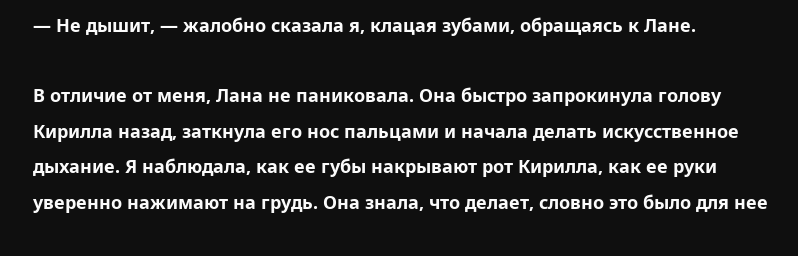— Не дышит, — жалобно сказала я, клацая зубами, обращаясь к Лане.

В отличие от меня, Лана не паниковала. Она быстро запрокинула голову Кирилла назад, заткнула его нос пальцами и начала делать искусственное дыхание. Я наблюдала, как ее губы накрывают рот Кирилла, как ее руки уверенно нажимают на грудь. Она знала, что делает, словно это было для нее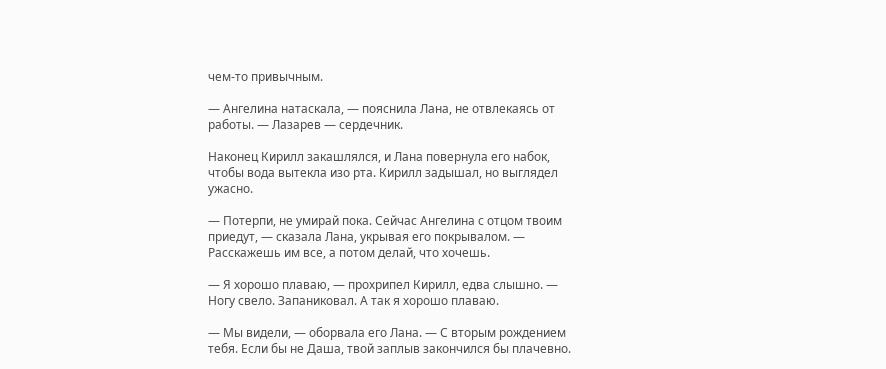чем-то привычным.

— Ангелина натаскала, — пояснила Лана, не отвлекаясь от работы. — Лазарев — сердечник.

Наконец Кирилл закашлялся, и Лана повернула его набок, чтобы вода вытекла изо рта. Кирилл задышал, но выглядел ужасно.

— Потерпи, не умирай пока. Сейчас Ангелина с отцом твоим приедут, — сказала Лана, укрывая его покрывалом. — Расскажешь им все, а потом делай, что хочешь.

— Я хорошо плаваю, — прохрипел Кирилл, едва слышно. — Ногу свело. Запаниковал. А так я хорошо плаваю.

— Мы видели, — оборвала его Лана. — С вторым рождением тебя. Если бы не Даша, твой заплыв закончился бы плачевно.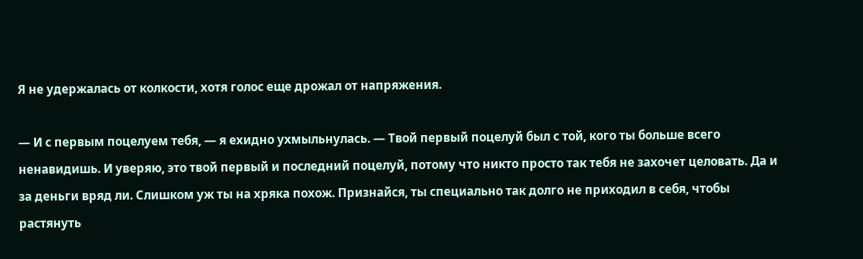Я не удержалась от колкости, хотя голос еще дрожал от напряжения.

— И с первым поцелуем тебя, — я ехидно ухмыльнулась. — Твой первый поцелуй был с той, кого ты больше всего ненавидишь. И уверяю, это твой первый и последний поцелуй, потому что никто просто так тебя не захочет целовать. Да и за деньги вряд ли. Слишком уж ты на хряка похож. Признайся, ты специально так долго не приходил в себя, чтобы растянуть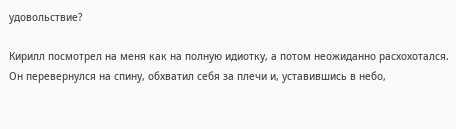удовольствие?

Кирилл посмотрел на меня как на полную идиотку, а потом неожиданно расхохотался. Он перевернулся на спину, обхватил себя за плечи и, уставившись в небо,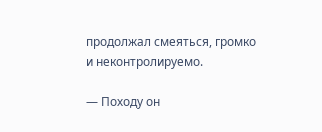продолжал смеяться, громко и неконтролируемо.

— Походу он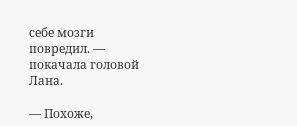себе мозги повредил. — покачала головой Лана.

— Похоже,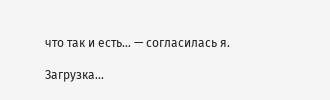что так и есть… — согласилась я.

Загрузка...